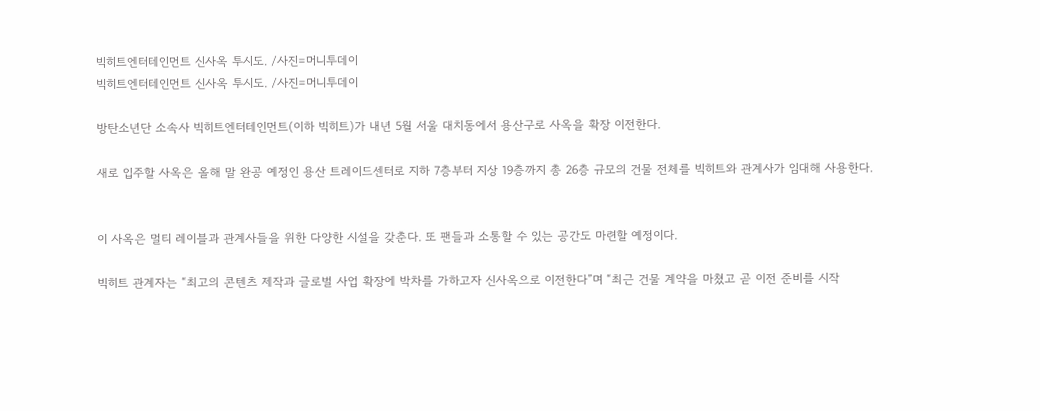빅히트엔터테인먼트 신사옥 투시도. /사진=머니투데이
빅히트엔터테인먼트 신사옥 투시도. /사진=머니투데이

방탄소년단 소속사 빅히트엔터테인먼트(이하 빅히트)가 내년 5월 서울 대치동에서 용산구로 사옥을 확장 이전한다.

새로 입주할 사옥은 올해 말 완공 예정인 용산 트레이드센터로 지하 7층부터 지상 19층까지 총 26층 규모의 건물 전체를 빅히트와 관계사가 임대해 사용한다.


이 사옥은 멀티 레이블과 관계사들을 위한 다양한 시설을 갖춘다. 또 팬들과 소통할 수 있는 공간도 마련할 예정이다.

빅히트 관계자는 “최고의 콘텐츠 제작과 글로벌 사업 확장에 박차를 가하고자 신사옥으로 이전한다”며 “최근 건물 계약을 마쳤고 곧 이전 준비를 시작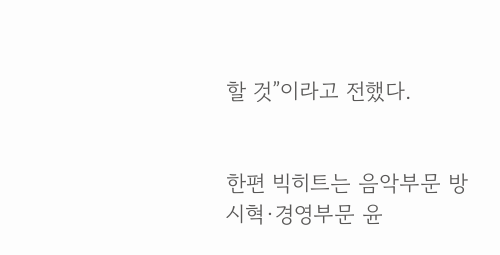할 것”이라고 전했다.


한편 빅히트는 음악부문 방시혁·경영부문 윤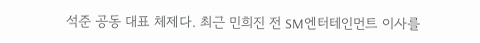석준 공동 대표 체제다. 최근 민희진 전 SM엔터테인먼트 이사를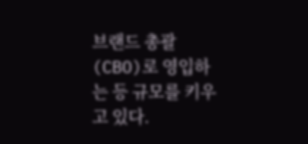브랜드 총괄(CBO)로 영입하는 등 규모를 키우고 있다.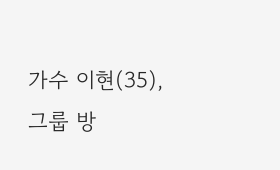가수 이현(35), 그룹 방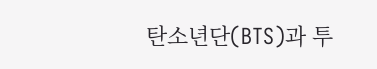탄소년단(BTS)과 투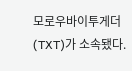모로우바이투게더(TXT)가 소속됐다.